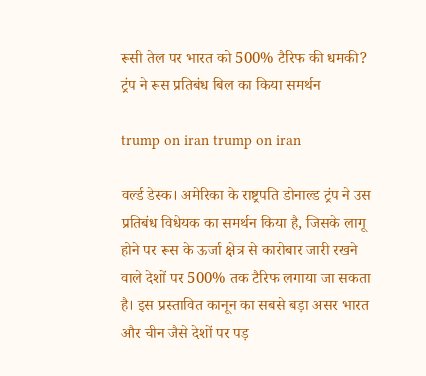रूसी तेल पर भारत को 500% टैरिफ की धमकी? ट्रंप ने रूस प्रतिबंध बिल का किया समर्थन

trump on iran trump on iran

वर्ल्ड डेस्क। अमेरिका के राष्ट्रपति डोनाल्ड ट्रंप ने उस प्रतिबंध विधेयक का समर्थन किया है, जिसके लागू होने पर रूस के ऊर्जा क्षेत्र से कारोबार जारी रखने वाले देशों पर 500% तक टैरिफ लगाया जा सकता है। इस प्रस्तावित कानून का सबसे बड़ा असर भारत और चीन जैसे देशों पर पड़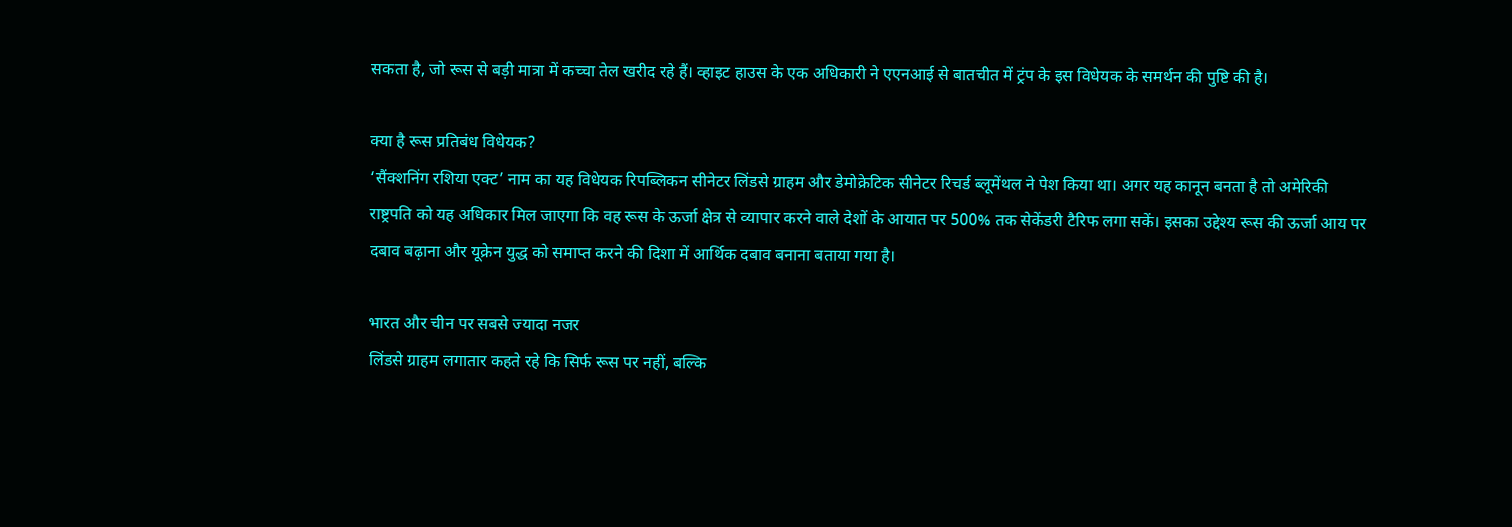सकता है, जो रूस से बड़ी मात्रा में कच्चा तेल खरीद रहे हैं। व्हाइट हाउस के एक अधिकारी ने एएनआई से बातचीत में ट्रंप के इस विधेयक के समर्थन की पुष्टि की है।

क्या है रूस प्रतिबंध विधेयक?
‘सैंक्शनिंग रशिया एक्ट’ नाम का यह विधेयक रिपब्लिकन सीनेटर लिंडसे ग्राहम और डेमोक्रेटिक सीनेटर रिचर्ड ब्लूमेंथल ने पेश किया था। अगर यह कानून बनता है तो अमेरिकी राष्ट्रपति को यह अधिकार मिल जाएगा कि वह रूस के ऊर्जा क्षेत्र से व्यापार करने वाले देशों के आयात पर 500% तक सेकेंडरी टैरिफ लगा सकें। इसका उद्देश्य रूस की ऊर्जा आय पर दबाव बढ़ाना और यूक्रेन युद्ध को समाप्त करने की दिशा में आर्थिक दबाव बनाना बताया गया है।

भारत और चीन पर सबसे ज्यादा नजर
लिंडसे ग्राहम लगातार कहते रहे कि सिर्फ रूस पर नहीं, बल्कि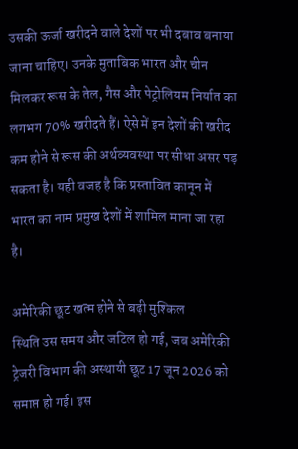उसकी ऊर्जा खरीदने वाले देशों पर भी दबाव बनाया जाना चाहिए। उनके मुताबिक भारत और चीन मिलकर रूस के तेल, गैस और पेट्रोलियम निर्यात का लगभग 70% खरीदते हैं। ऐसे में इन देशों की खरीद कम होने से रूस की अर्थव्यवस्था पर सीधा असर पड़ सकता है। यही वजह है कि प्रस्तावित कानून में भारत का नाम प्रमुख देशों में शामिल माना जा रहा है।

अमेरिकी छूट खत्म होने से बढ़ी मुश्किल
स्थिति उस समय और जटिल हो गई, जब अमेरिकी ट्रेजरी विभाग की अस्थायी छूट 17 जून 2026 को समाप्त हो गई। इस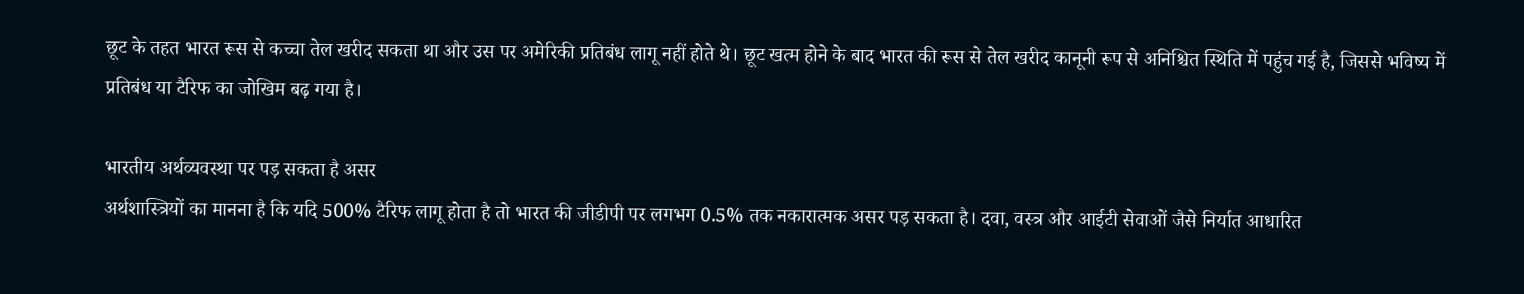छूट के तहत भारत रूस से कच्चा तेल खरीद सकता था और उस पर अमेरिकी प्रतिबंध लागू नहीं होते थे। छूट खत्म होने के बाद भारत की रूस से तेल खरीद कानूनी रूप से अनिश्चित स्थिति में पहुंच गई है, जिससे भविष्य में प्रतिबंध या टैरिफ का जोखिम बढ़ गया है।

भारतीय अर्थव्यवस्था पर पड़ सकता है असर
अर्थशास्त्रियों का मानना है कि यदि 500% टैरिफ लागू होता है तो भारत की जीडीपी पर लगभग 0.5% तक नकारात्मक असर पड़ सकता है। दवा, वस्त्र और आईटी सेवाओं जैसे निर्यात आधारित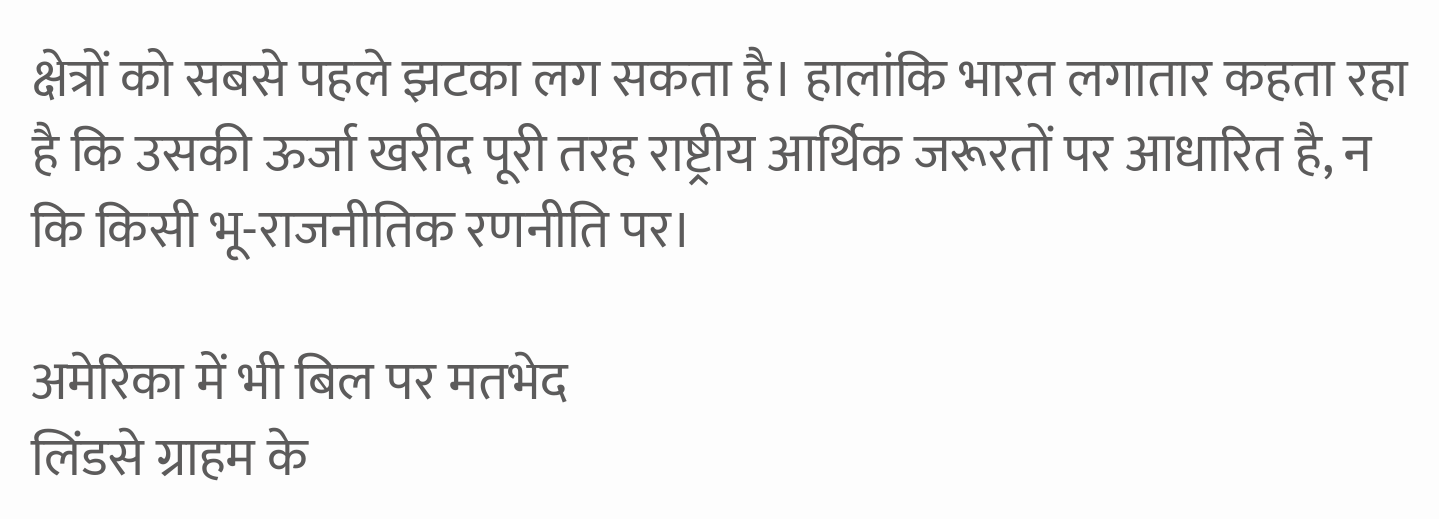क्षेत्रों को सबसे पहले झटका लग सकता है। हालांकि भारत लगातार कहता रहा है कि उसकी ऊर्जा खरीद पूरी तरह राष्ट्रीय आर्थिक जरूरतों पर आधारित है, न कि किसी भू-राजनीतिक रणनीति पर।

अमेरिका में भी बिल पर मतभेद
लिंडसे ग्राहम के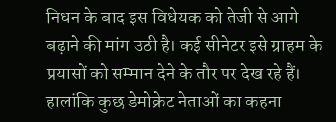निधन के बाद इस विधेयक को तेजी से आगे बढ़ाने की मांग उठी है। कई सीनेटर इसे ग्राहम के प्रयासों को सम्मान देने के तौर पर देख रहे हैं। हालांकि कुछ डेमोक्रेट नेताओं का कहना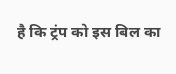है कि ट्रंप को इस बिल का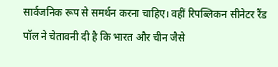सार्वजनिक रूप से समर्थन करना चाहिए। वहीं रिपब्लिकन सीनेटर रैंड पॉल ने चेतावनी दी है कि भारत और चीन जैसे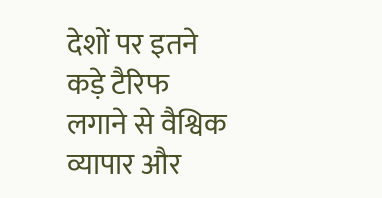देशों पर इतने कड़े टैरिफ लगाने से वैश्विक व्यापार और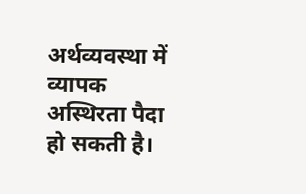अर्थव्यवस्था में व्यापक अस्थिरता पैदा हो सकती है।